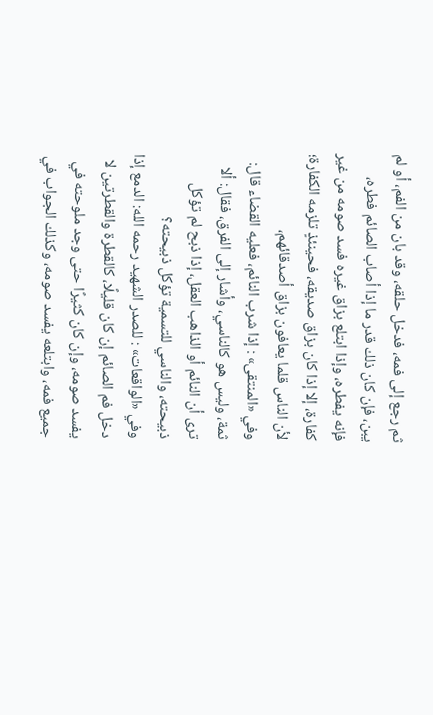ثم رجع إلى فمه، فدخل حلقه، وقد بان من الفم، أو لم يبن، فإن كان ذلك قدر ما إذا أصاب الصائم فطره، فإنه يفطره، وإذا ابتلع بزاق غيره فسد صومه من غير كفارة، إلا إذا كان بزاق صديقه، فحينئذٍ تلزمه الكفارة؛ لأن الناس قلما يعافون بزاق أصدقائهم،
وفي «المنتقى» : إذا شرب النائم، فعليه القضاء قال: ثمة، وليس هو كالناسي، وأشار إلى الفرق، فقال: ألا ترى أن النائم أو الذاهب العقل، إذا ذبح لم تؤكل ذبيحته، والناسي للتسمية تؤكل ذبيحته؟
وفي «الواقعات» : للصدر الشهيد رحمه الله: الدمع إذا دخل فم الصائم إن كان قليلًا، كالقطرة والقطرتين لا يفسد صومه، وإن كان كثيرًا حتى وجد ملوحته في جميع فمه، وابتلعه يفسد صومه، وكذلك الجواب في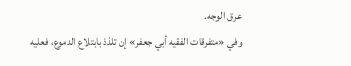عرق الوجه.
وفي «متفرقات الفقيه أبي جعفر» إن تلذذ بابتلاع الدموع، فعليه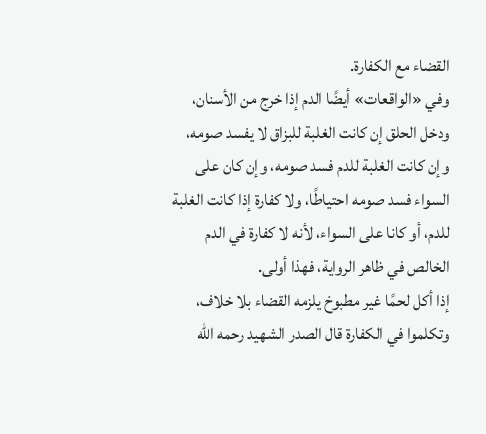القضاء مع الكفارة.
وفي «الواقعات» أيضًا الدم إذا خرج من الأسنان، ودخل الحلق إن كانت الغلبة للبزاق لا يفسد صومه، وإن كانت الغلبة للدم فسد صومه، وإن كان على السواء فسد صومه احتياطًا، ولا كفارة إذا كانت الغلبة للدم، أو كانا على السواء، لأنه لا كفارة في الدم الخالص في ظاهر الرواية، فهذا أولى.
إذا أكل لحمًا غير مطبوخ يلزمه القضاء بلا خلاف، وتكلموا في الكفارة قال الصدر الشهيد رحمه الله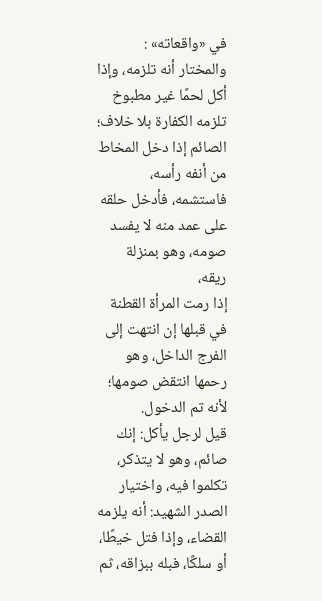في «واقعاته» : والمختار أنه تلزمه، وإذا أكل لحمًا غير مطبوخ تلزمه الكفارة بلا خلاف؛
الصائم إذا دخل المخاط من أنفه رأسه، فاستشمه، فأدخل حلقه على عمد منه لا يفسد صومه، وهو بمنزلة ريقه،
إذا رمت المرأة القطنة في قبلها إن انتهت إلى الفرج الداخل، وهو رحمها انتقض صومها؛ لأنه تم الدخول.
قيل لرجل يأكل: إنك صائم، وهو لا يتذكر، تكلموا فيه، واختيار الصدر الشهيد: أنه يلزمه القضاء، وإذا فتل خيطًا، أو سلكًا، فبله ببزاقه، ثم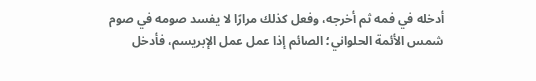أدخله في فمه ثم أخرجه، وفعل كذلك مرارًا لا يفسد صومه في صوم شمس الأئمة الحلواني؛ الصائم إذا عمل عمل الإبريسم، فأدخل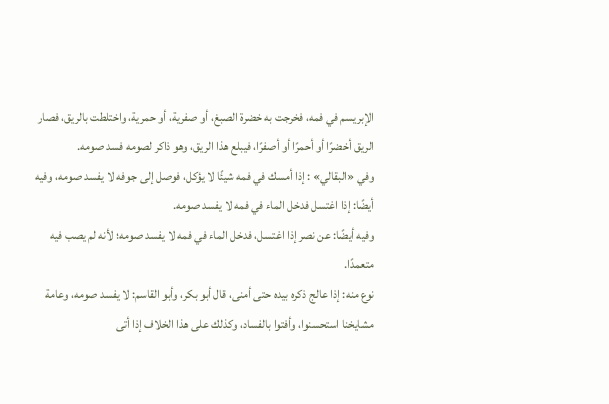الإبريسم في فمه، فخرجت به خضرة الصبغ، أو صفرية، أو حمرية، واختلطت بالريق، فصار الريق أخضرًا أو أحمرًا أو أصفرًا، فيبلع هذا الريق، وهو ذاكر لصومه فسد صومه.
وفي «البقالي» : إذا أمسك في فمه شيئًا لا يؤكل، فوصل إلى جوفه لا يفسد صومه، وفيه أيضًا: إذا اغتسل فدخل الماء في فمه لا يفسد صومه.
وفيه أيضًا: عن نصر إذا اغتسل، فدخل الماء في فمه لا يفسد صومه؛ لأنه لم يصب فيه متعمدًا.
نوع منه: إذا عالج ذكره بيده حتى أمنى، قال أبو بكر، وأبو القاسم: لا يفسد صومه، وعامة مشايخنا استحسنوا، وأفتوا بالفساد، وكذلك على هذا الخلاف إذا أتى